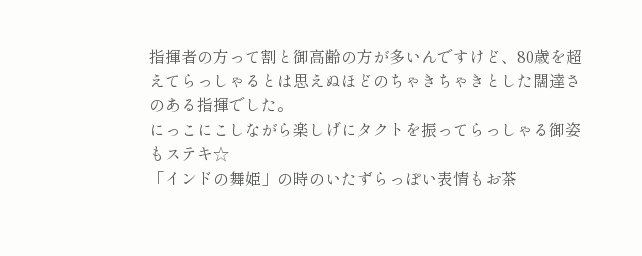指揮者の方って割と御高齢の方が多いんですけど、80歳を超えてらっしゃるとは思えぬほどのちゃきちゃきとした闊達さのある指揮でした。
にっこにこしながら楽しげにタクトを振ってらっしゃる御姿もステキ☆
「インドの舞姫」の時のいたずらっぽい表情もお茶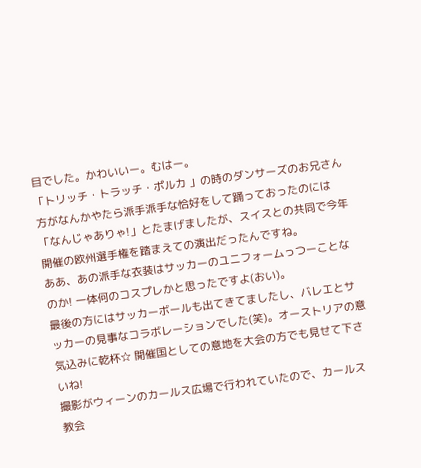目でした。かわいいー。むはー。
「トリッチ・トラッチ・ポルカ 」の時のダンサーズのお兄さん方がなんかやたら派手派手な恰好をして踊っておったのには「なんじゃありゃ!」とたまげましたが、スイスとの共同で今年開催の欧州選手権を踏まえての演出だったんですね。
ああ、あの派手な衣装はサッカーのユニフォームっつーことなのか! 一体何のコスプレかと思ったですよ(おい)。
最後の方にはサッカーボールも出てきてましたし、バレエとサッカーの見事なコラボレーションでした(笑)。オーストリアの意気込みに乾杯☆ 開催国としての意地を大会の方でも見せて下さいね!
撮影がウィーンのカールス広場で行われていたので、カールス教会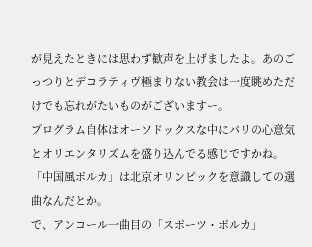が見えたときには思わず歓声を上げましたよ。あのごっつりとデコラティヴ極まりない教会は一度眺めただけでも忘れがたいものがございますー。
プログラム自体はオーソドックスな中にパリの心意気とオリエンタリズムを盛り込んでる感じですかね。
「中国風ポルカ」は北京オリンピックを意識しての選曲なんだとか。
で、アンコール一曲目の「スポーツ・ポルカ」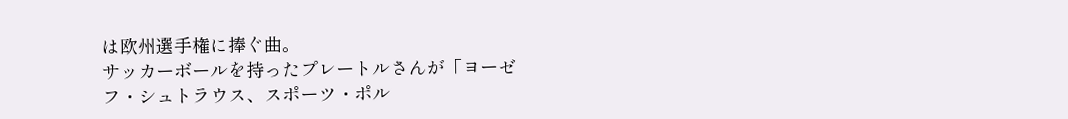は欧州選手権に捧ぐ曲。
サッカーボールを持ったプレートルさんが「ヨーゼフ・シュトラウス、スポーツ・ポル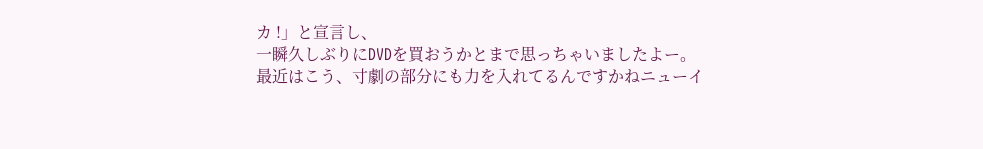カ !」と宣言し、
一瞬久しぶりにDVDを買おうかとまで思っちゃいましたよー。
最近はこう、寸劇の部分にも力を入れてるんですかねニューイ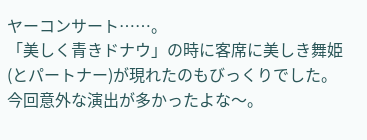ヤーコンサート……。
「美しく青きドナウ」の時に客席に美しき舞姫(とパートナー)が現れたのもびっくりでした。
今回意外な演出が多かったよな〜。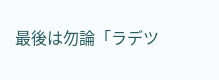最後は勿論「ラデツ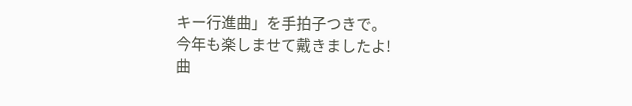キー行進曲」を手拍子つきで。
今年も楽しませて戴きましたよ!
曲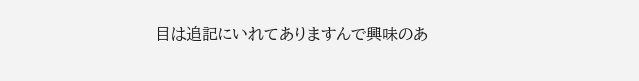目は追記にいれてありますんで興味のあ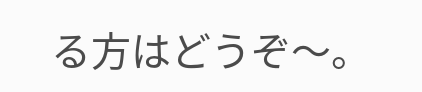る方はどうぞ〜。